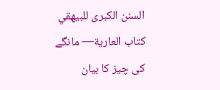السنن الكبرى للبيهقي
كتاب العارية— مانگے کى چیز کا بیان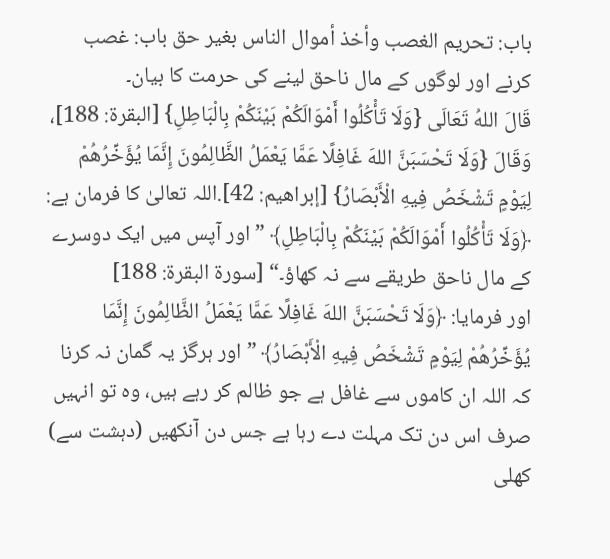باب: تحريم الغصب وأخذ أموال الناس بغير حق باب: غصب کرنے اور لوگوں کے مال ناحق لینے کی حرمت کا بیان۔
قَالَ اللهُ تَعَالَى {وَلَا تَأْكُلُوا أَمْوَالَكُمْ بَيْنَكُمْ بِالْبَاطِلِ} [البقرة: 188]، وَقَالَ {وَلَا تَحْسَبَنَّ اللهَ غَافِلًا عَمَّا يَعْمَلُ الظَّالِمُونَ إِنَّمَا يُؤَخِّرُهُمْ لِيَوْمٍ تَشْخَصُ فِيهِ الْأَبْصَارُ} [إبراهيم: 42].اللہ تعالیٰ کا فرمان ہے: ﴿وَلَا تَأْكُلُوا أَمْوَالَكُمْ بَيْنَكُمْ بِالْبَاطِلِ﴾ ”اور آپس میں ایک دوسرے کے مال ناحق طریقے سے نہ کھاؤ۔“ [سورة البقرة: 188]
اور فرمایا: ﴿وَلَا تَحْسَبَنَّ اللهَ غَافِلًا عَمَّا يَعْمَلُ الظَّالِمُونَ إِنَّمَا يُؤَخِّرُهُمْ لِيَوْمٍ تَشْخَصُ فِيهِ الْأَبْصَارُ﴾ ”اور ہرگز یہ گمان نہ کرنا کہ اللہ ان کاموں سے غافل ہے جو ظالم کر رہے ہیں، وہ تو انہیں صرف اس دن تک مہلت دے رہا ہے جس دن آنکھیں (دہشت سے) کھلی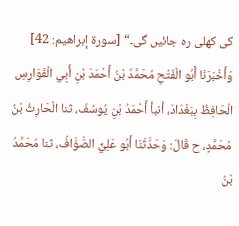کی کھلی رہ جائیں گی۔“ [سورة إبراهيم: 42]
وَأَخْبَرَنَا أَبُو الْفَتْحِ مُحَمَّدُ بْنُ أَحْمَدَ بْنِ أَبِي الْفَوَارِسِ الْحَافِظُ بِبَغْدَادَ، أنبأ أَحْمَدُ بْنِ يُوسُفَ، ثنا الْحَارِثُ بْنُ مُحَمَّدٍ، ح قَالَ: وَحَدَّثَنَا أَبُو عَلِيٍّ الصَّوَّافُ، ثنا مُحَمَّدُ بْنُ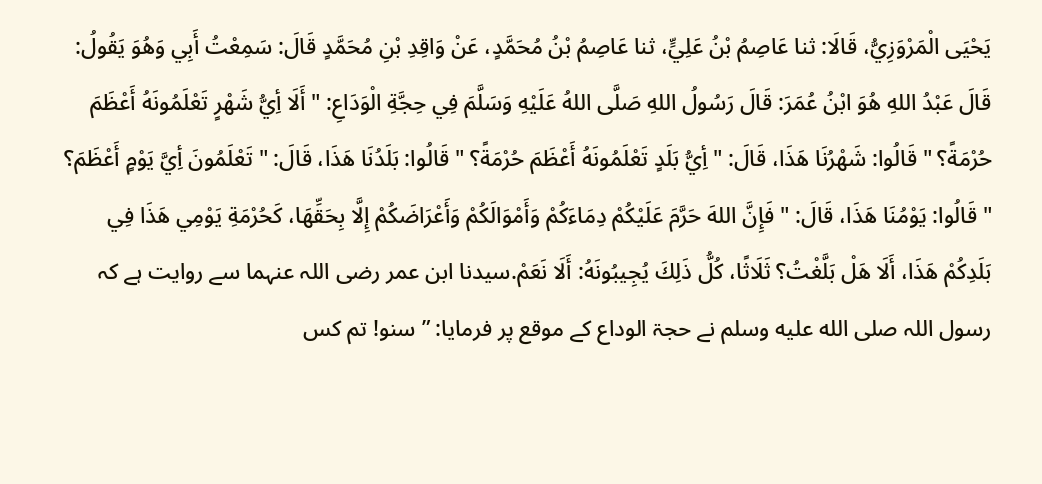يَحْيَى الْمَرْوَزِيُّ، قَالَا: ثنا عَاصِمُ بْنُ عَلِيٍّ، ثنا عَاصِمُ بْنُ مُحَمَّدٍ، عَنْ وَاقِدِ بْنِ مُحَمَّدٍ قَالَ: سَمِعْتُ أَبِي وَهُوَ يَقُولُ: قَالَ عَبْدُ اللهِ هُوَ ابْنُ عُمَرَ: قَالَ رَسُولُ اللهِ صَلَّى اللهُ عَلَيْهِ وَسَلَّمَ فِي حِجَّةِ الْوَدَاعِ: " أَلَا أِيُّ شَهْرٍ تَعْلَمُونَهُ أَعْظَمَ حُرْمَةً؟ " قَالُوا: شَهْرُنَا هَذَا، قَالَ: " أِيُّ بَلَدٍ تَعْلَمُونَهُ أَعْظَمَ حُرْمَةً؟ " قَالُوا: بَلَدُنَا هَذَا، قَالَ: " تَعْلَمُونَ أِيَّ يَوْمٍ أَعْظَمَ؟ " قَالُوا: يَوْمُنَا هَذَا، قَالَ: " فَإِنَّ اللهَ حَرَّمَ عَلَيْكُمْ دِمَاءَكُمْ وَأَمْوَالَكُمْ وَأَعْرَاضَكُمْ إِلَّا بِحَقِّهَا، كَحُرْمَةِ يَوْمِي هَذَا فِي بَلَدِكُمْ هَذَا، أَلَا هَلْ بَلَّغْتُ؟ ثَلَاثًا، كُلُّ ذَلِكَ يُجِيبُونَهُ: أَلَا نَعَمْ.سیدنا ابن عمر رضی اللہ عنہما سے روایت ہے کہ رسول اللہ صلى الله عليه وسلم نے حجۃ الوداع کے موقع پر فرمایا: ”سنو! تم کس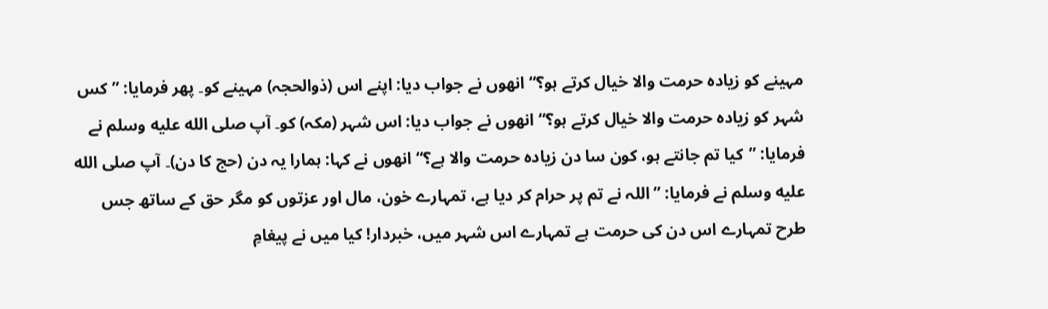مہینے کو زیادہ حرمت والا خیال کرتے ہو؟“ انھوں نے جواب دیا: اپنے اس (ذوالحجہ) مہینے کو۔ پھر فرمایا: ”کس شہر کو زیادہ حرمت والا خیال کرتے ہو؟“ انھوں نے جواب دیا: اس شہر (مکہ) کو۔ آپ صلى الله عليه وسلم نے فرمایا: ”کیا تم جانتے ہو، کون سا دن زیادہ حرمت والا ہے؟“ انھوں نے کہا: ہمارا یہ دن (حج کا دن)۔ آپ صلى الله عليه وسلم نے فرمایا: ”اللہ نے تم پر حرام کر دیا ہے، تمہارے خون، مال اور عزتوں کو مگر حق کے ساتھ جس طرح تمہارے اس دن کی حرمت ہے تمہارے اس شہر میں، خبردار! کیا میں نے پیغامِ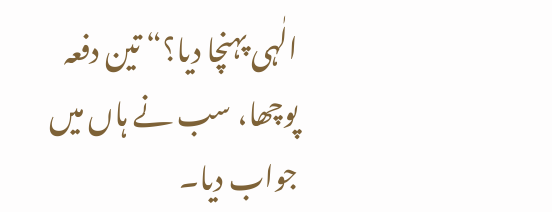الٰہی پہنچا دیا؟“ تین دفعہ پوچھا، سب نے ہاں میں جواب دیا۔